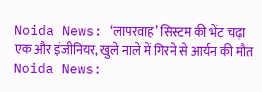Noida News: ‘लापरवाह’ सिस्टम की भेंट चढ़ा एक और इंजीनियर, खुले नाले में गिरने से आर्यन की मौत
Noida News: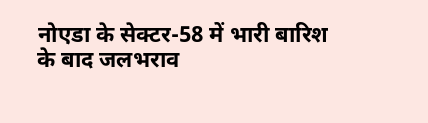नोएडा के सेक्टर-58 में भारी बारिश के बाद जलभराव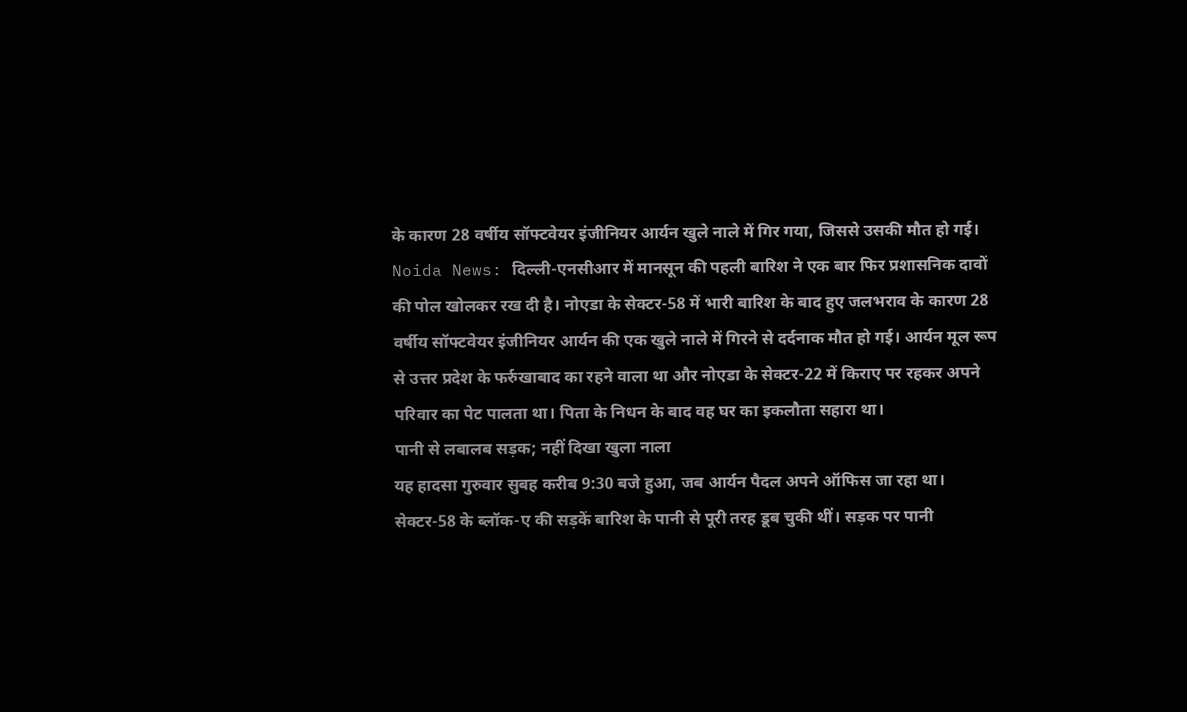के कारण 28 वर्षीय सॉफ्टवेयर इंजीनियर आर्यन खुले नाले में गिर गया, जिससे उसकी मौत हो गई।
Noida News: दिल्ली-एनसीआर में मानसून की पहली बारिश ने एक बार फिर प्रशासनिक दावों की पोल खोलकर रख दी है। नोएडा के सेक्टर-58 में भारी बारिश के बाद हुए जलभराव के कारण 28 वर्षीय सॉफ्टवेयर इंजीनियर आर्यन की एक खुले नाले में गिरने से दर्दनाक मौत हो गई। आर्यन मूल रूप से उत्तर प्रदेश के फर्रुखाबाद का रहने वाला था और नोएडा के सेक्टर-22 में किराए पर रहकर अपने परिवार का पेट पालता था। पिता के निधन के बाद वह घर का इकलौता सहारा था।
पानी से लबालब सड़क; नहीं दिखा खुला नाला
यह हादसा गुरुवार सुबह करीब 9:30 बजे हुआ, जब आर्यन पैदल अपने ऑफिस जा रहा था। सेक्टर-58 के ब्लॉक-ए की सड़कें बारिश के पानी से पूरी तरह डूब चुकी थीं। सड़क पर पानी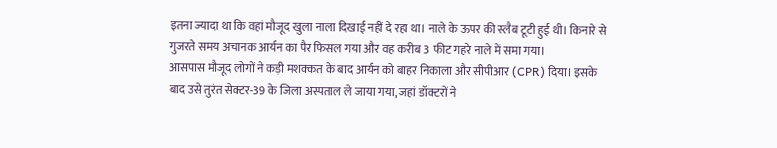इतना ज्यादा था कि वहां मौजूद खुला नाला दिखाई नहीं दे रहा था। नाले के ऊपर की स्लैब टूटी हुई थी। किनारे से गुजरते समय अचानक आर्यन का पैर फिसल गया और वह करीब 3 फीट गहरे नाले में समा गया।
आसपास मौजूद लोगों ने कड़ी मशक्कत के बाद आर्यन को बाहर निकाला और सीपीआर (CPR) दिया। इसके बाद उसे तुरंत सेक्टर-39 के जिला अस्पताल ले जाया गया, जहां डॉक्टरों ने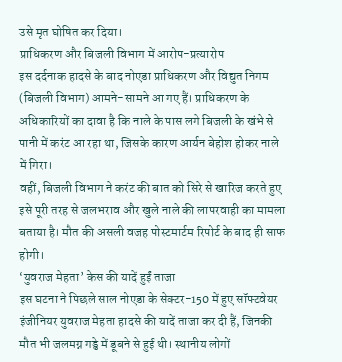उसे मृत घोषित कर दिया।
प्राधिकरण और बिजली विभाग में आरोप-प्रत्यारोप
इस दर्दनाक हादसे के बाद नोएडा प्राधिकरण और विद्युत निगम (बिजली विभाग) आमने-सामने आ गए हैं। प्राधिकरण के अधिकारियों का दावा है कि नाले के पास लगे बिजली के खंभे से पानी में करंट आ रहा था, जिसके कारण आर्यन बेहोश होकर नाले में गिरा।
वहीं, बिजली विभाग ने करंट की बात को सिरे से खारिज करते हुए इसे पूरी तरह से जलभराव और खुले नाले की लापरवाही का मामला बताया है। मौत की असली वजह पोस्टमार्टम रिपोर्ट के बाद ही साफ होगी।
‘युवराज मेहता’ केस की यादें हुईं ताजा
इस घटना ने पिछले साल नोएडा के सेक्टर-150 में हुए सॉफ्टवेयर इंजीनियर युवराज मेहता हादसे की यादें ताजा कर दी हैं, जिनकी मौत भी जलमग्न गड्ढे में डूबने से हुई थी। स्थानीय लोगों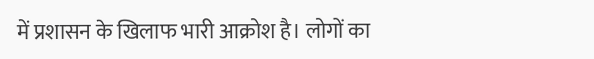में प्रशासन के खिलाफ भारी आक्रोश है। लोगों का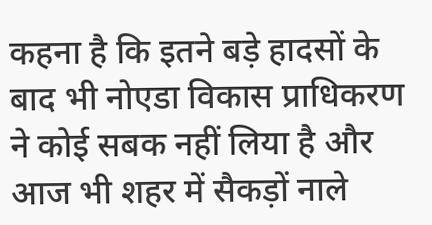कहना है कि इतने बड़े हादसों के बाद भी नोएडा विकास प्राधिकरण ने कोई सबक नहीं लिया है और आज भी शहर में सैकड़ों नाले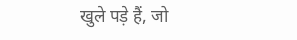खुले पड़े हैं, जो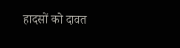हादसों को दावत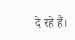दे रहे हैं।